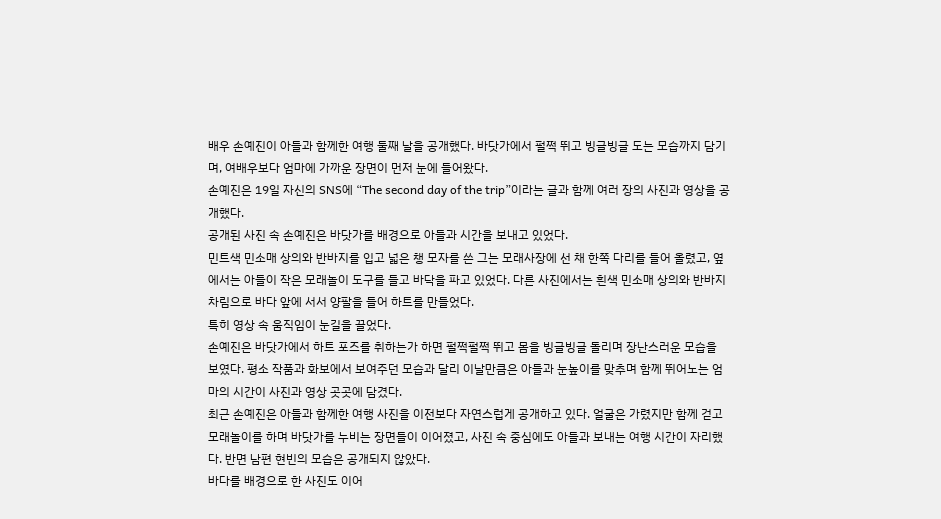배우 손예진이 아들과 함께한 여행 둘째 날을 공개했다. 바닷가에서 펄쩍 뛰고 빙글빙글 도는 모습까지 담기며, 여배우보다 엄마에 가까운 장면이 먼저 눈에 들어왔다.
손예진은 19일 자신의 SNS에 “The second day of the trip”이라는 글과 함께 여러 장의 사진과 영상을 공개했다.
공개된 사진 속 손예진은 바닷가를 배경으로 아들과 시간을 보내고 있었다.
민트색 민소매 상의와 반바지를 입고 넓은 챙 모자를 쓴 그는 모래사장에 선 채 한쪽 다리를 들어 올렸고, 옆에서는 아들이 작은 모래놀이 도구를 들고 바닥을 파고 있었다. 다른 사진에서는 흰색 민소매 상의와 반바지 차림으로 바다 앞에 서서 양팔을 들어 하트를 만들었다.
특히 영상 속 움직임이 눈길을 끌었다.
손예진은 바닷가에서 하트 포즈를 취하는가 하면 펄쩍펄쩍 뛰고 몸을 빙글빙글 돌리며 장난스러운 모습을 보였다. 평소 작품과 화보에서 보여주던 모습과 달리 이날만큼은 아들과 눈높이를 맞추며 함께 뛰어노는 엄마의 시간이 사진과 영상 곳곳에 담겼다.
최근 손예진은 아들과 함께한 여행 사진을 이전보다 자연스럽게 공개하고 있다. 얼굴은 가렸지만 함께 걷고 모래놀이를 하며 바닷가를 누비는 장면들이 이어졌고, 사진 속 중심에도 아들과 보내는 여행 시간이 자리했다. 반면 남편 현빈의 모습은 공개되지 않았다.
바다를 배경으로 한 사진도 이어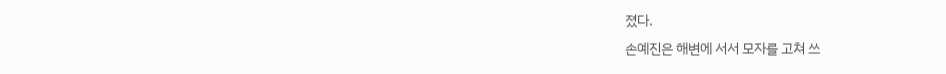졌다.
손예진은 해변에 서서 모자를 고쳐 쓰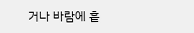거나 바람에 흩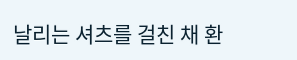날리는 셔츠를 걸친 채 환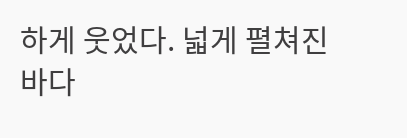하게 웃었다. 넓게 펼쳐진 바다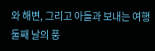와 해변, 그리고 아들과 보내는 여행 둘째 날의 풍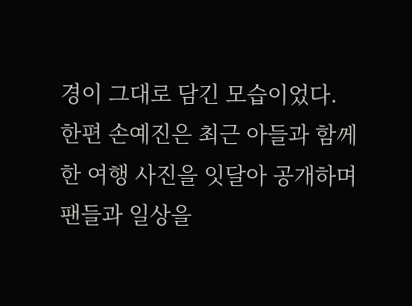경이 그대로 담긴 모습이었다.
한편 손예진은 최근 아들과 함께한 여행 사진을 잇달아 공개하며 팬들과 일상을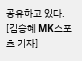공유하고 있다.
[김승혜 MK스포츠 기자]